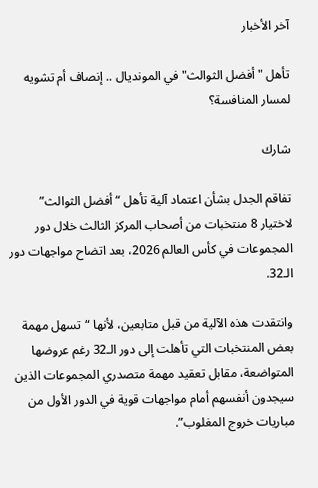آخر الأخبار

تأهل "أفضل الثوالث" في المونديال .. إنصاف أم تشويه لمسار المنافسة؟

شارك

تفاقم الجدل بشأن اعتماد آلية تأهل “أفضل الثوالث” لاختيار 8 منتخبات من أصحاب المركز الثالث خلال دور المجموعات في كأس العالم 2026، بعد اتضاح مواجهات دور الـ32.

وانتقدت هذه الآلية من قبل متابعين، لأنها “تسهل مهمة بعض المنتخبات التي تأهلت إلى دور الـ32 رغم عروضها المتواضعة، مقابل تعقيد مهمة متصدري المجموعات الذين سيجدون أنفسهم أمام مواجهات قوية في الدور الأول من مباريات خروج المغلوب”.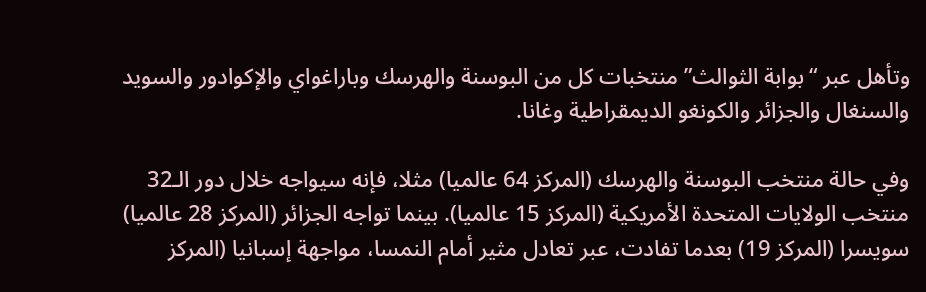وتأهل عبر “بوابة الثوالث” منتخبات كل من البوسنة والهرسك وباراغواي والإكوادور والسويد والسنغال والجزائر والكونغو الديمقراطية وغانا.

وفي حالة منتخب البوسنة والهرسك (المركز 64 عالميا) مثلا، فإنه سيواجه خلال دور الـ32 منتخب الولايات المتحدة الأمريكية (المركز 15 عالميا). بينما تواجه الجزائر (المركز 28 عالميا) سويسرا (المركز 19) بعدما تفادت، عبر تعادل مثير أمام النمسا، مواجهة إسبانيا (المركز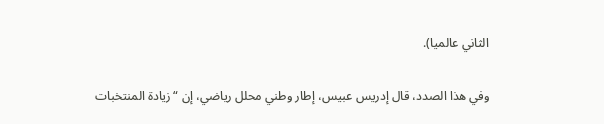الثاني عالميا).

وفي هذا الصدد، قال إدريس عبيس، إطار وطني محلل رياضي، إن “زيادة المنتخبات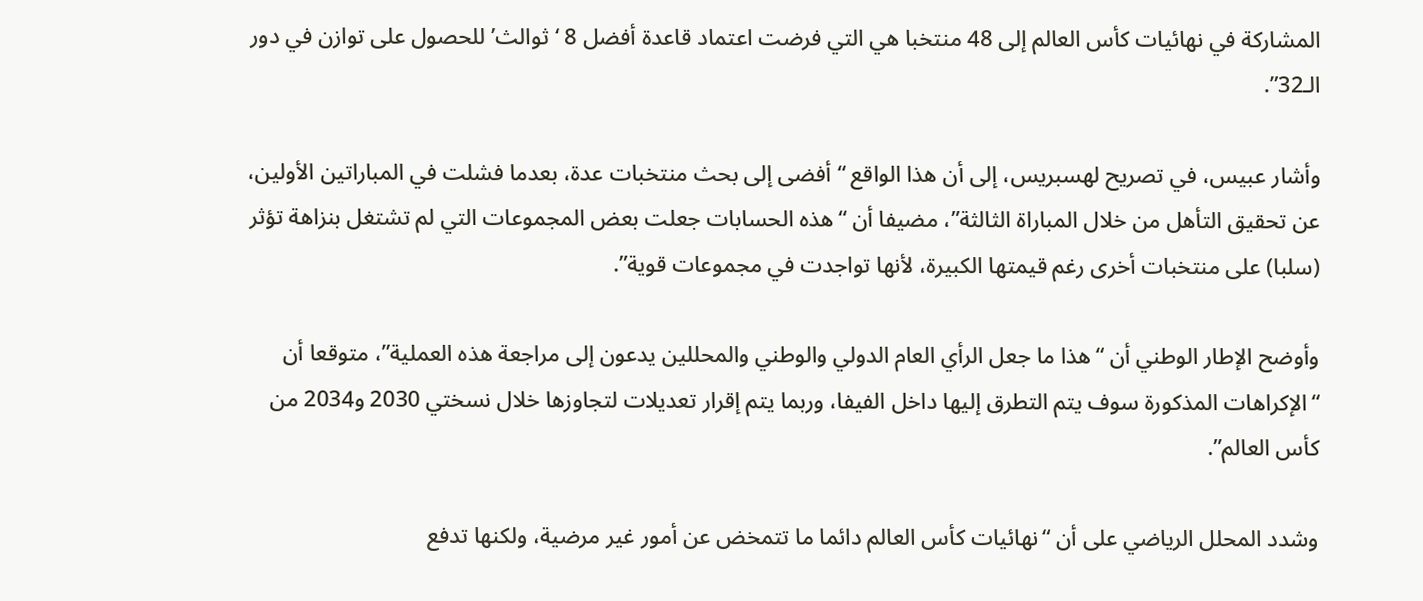المشاركة في نهائيات كأس العالم إلى 48 منتخبا هي التي فرضت اعتماد قاعدة أفضل 8 ‘ثوالث’ للحصول على توازن في دور الـ32”.

وأشار عبيس، في تصريح لهسبريس، إلى أن هذا الواقع “أفضى إلى بحث منتخبات عدة، بعدما فشلت في المباراتين الأولين، عن تحقيق التأهل من خلال المباراة الثالثة”، مضيفا أن “هذه الحسابات جعلت بعض المجموعات التي لم تشتغل بنزاهة تؤثر (سلبا) على منتخبات أخرى رغم قيمتها الكبيرة، لأنها تواجدت في مجموعات قوية”.

وأوضح الإطار الوطني أن “هذا ما جعل الرأي العام الدولي والوطني والمحللين يدعون إلى مراجعة هذه العملية”، متوقعا أن “الإكراهات المذكورة سوف يتم التطرق إليها داخل الفيفا، وربما يتم إقرار تعديلات لتجاوزها خلال نسختي 2030 و2034 من كأس العالم”.

وشدد المحلل الرياضي على أن “نهائيات كأس العالم دائما ما تتمخض عن أمور غير مرضية، ولكنها تدفع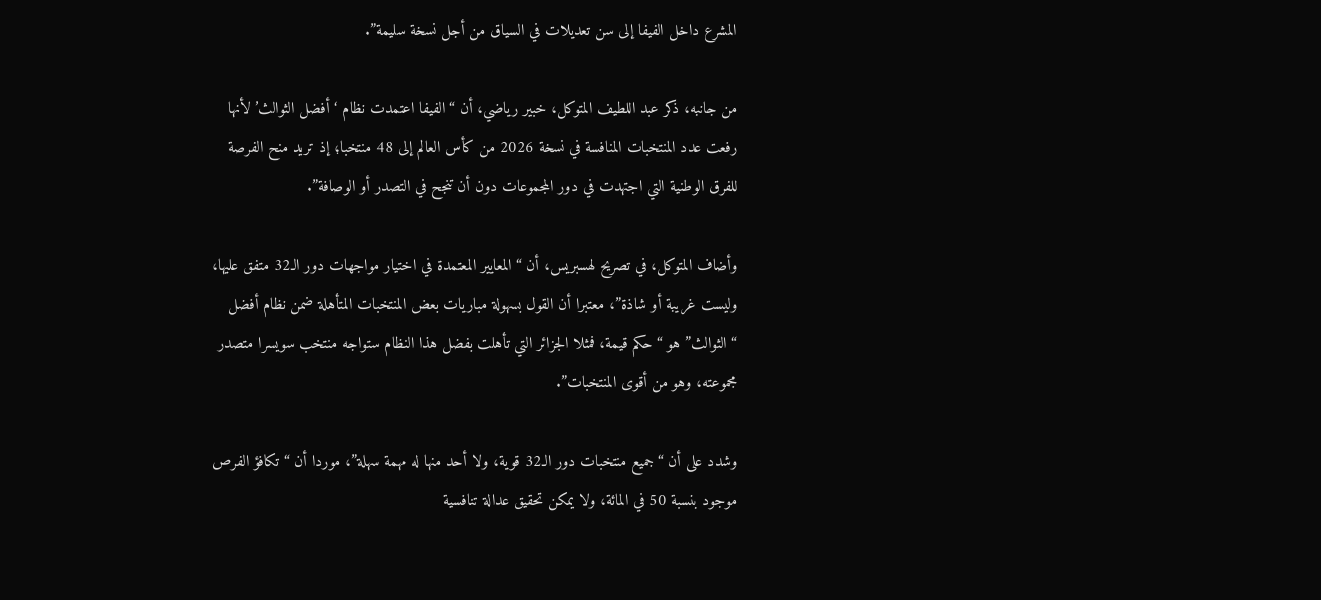المشرع داخل الفيفا إلى سن تعديلات في السياق من أجل نسخة سليمة”.

من جانبه، ذكر عبد اللطيف المتوكل، خبير رياضي، أن “الفيفا اعتمدت نظام ‘أفضل الثوالث’ لأنها رفعت عدد المنتخبات المنافسة في نسخة 2026 من كأس العالم إلى 48 منتخبا؛ إذ تريد منح الفرصة للفرق الوطنية التي اجتهدت في دور المجموعات دون أن تنجح في التصدر أو الوصافة”.

وأضاف المتوكل، في تصريح لهسبريس، أن “المعايير المعتمدة في اختيار مواجهات دور الـ32 متفق عليها، وليست غريبة أو شاذة”، معتبرا أن القول بسهولة مباريات بعض المنتخبات المتأهلة ضمن نظام أفضل “الثوالث” هو “حكم قيمة، فمثلا الجزائر التي تأهلت بفضل هذا النظام ستواجه منتخب سويسرا متصدر مجموعته، وهو من أقوى المنتخبات”.

وشدد على أن “جميع منتخبات دور الـ32 قوية، ولا أحد منها له مهمة سهلة”، موردا أن “تكافؤ الفرص موجود بنسبة 50 في المائة، ولا يمكن تحقيق عدالة تنافسية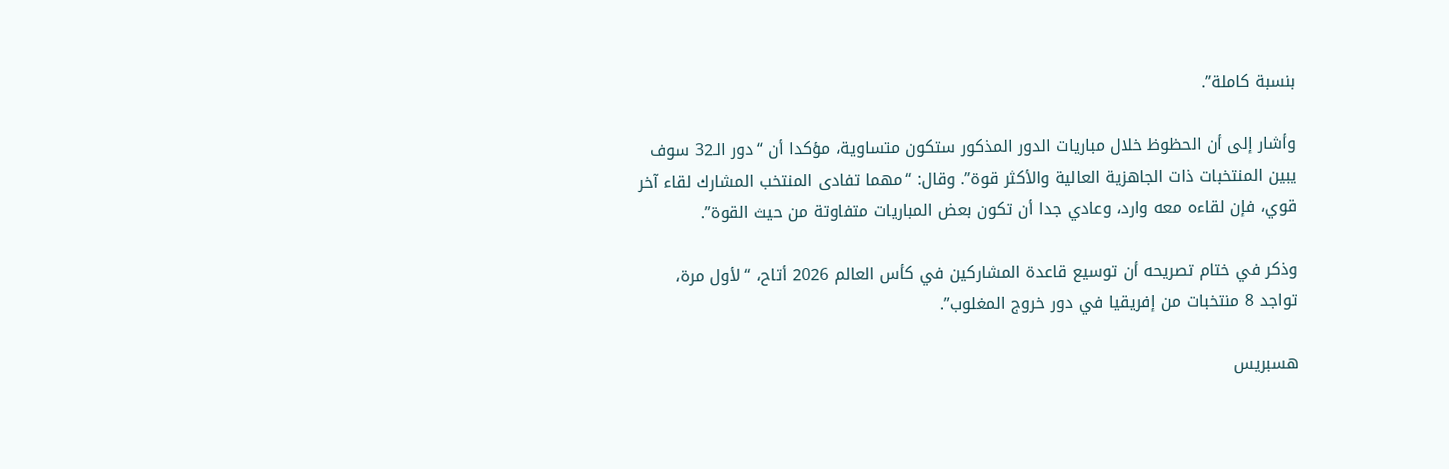بنسبة كاملة”.

وأشار إلى أن الحظوظ خلال مباريات الدور المذكور ستكون متساوية، مؤكدا أن “دور الـ32 سوف يبين المنتخبات ذات الجاهزية العالية والأكثر قوة”. وقال: “مهما تفادى المنتخب المشارك لقاء آخر قوي، فإن لقاءه معه وارد، وعادي جدا أن تكون بعض المباريات متفاوتة من حيث القوة”.

وذكر في ختام تصريحه أن توسيع قاعدة المشاركين في كأس العالم 2026 أتاح، “لأول مرة، تواجد 8 منتخبات من إفريقيا في دور خروج المغلوب”.

هسبريس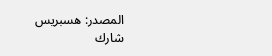المصدر: هسبريس
شارك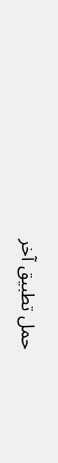حمل تطبيق آخر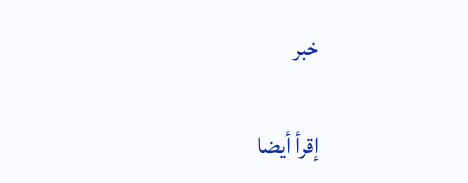خبر

إقرأ أيضا